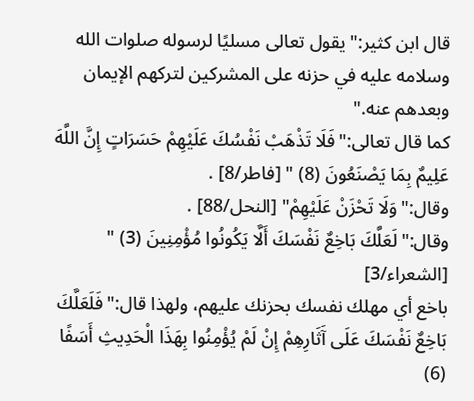قال ابن كثير:"يقول تعالى مسليًا لرسوله صلوات الله وسلامه عليه في حزنه على المشركين لتركهم الإيمان وبعدهم عنه."
كما قال تعالى:"فَلَا تَذْهَبْ نَفْسُكَ عَلَيْهِمْ حَسَرَاتٍ إِنَّ اللَّهَ عَلِيمٌ بِمَا يَصْنَعُونَ (8) " [فاطر/8] .
وقال:"وَلَا تَحْزَنْ عَلَيْهِمْ" [النحل/88] .
وقال:"لَعَلَّكَ بَاخِعٌ نَفْسَكَ أَلَّا يَكُونُوا مُؤْمِنِينَ (3) " [الشعراء/3]
باخع أي مهلك نفسك بحزنك عليهم، ولهذا قال:"فَلَعَلَّكَ بَاخِعٌ نَفْسَكَ عَلَى آَثَارِهِمْ إِنْ لَمْ يُؤْمِنُوا بِهَذَا الْحَدِيثِ أَسَفًا (6)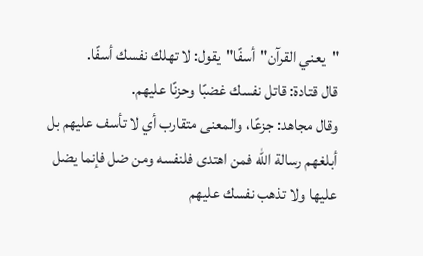"يعني القرآن"أسفًا"يقول: لا تهلك نفسك أسفًا.
قال قتادة: قاتل نفسك غضبًا وحزنًا عليهم.
وقال مجاهد: جزعًا، والمعنى متقارب أي لا تأسف عليهم بل أبلغهم رسالة الله فمن اهتدى فلنفسه ومن ضل فإنما يضل عليها ولا تذهب نفسك عليهم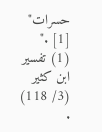حسرات" [1] ."
(1) تفسير ابن كثير (3/ 118) .